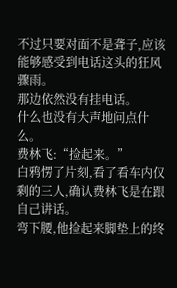不过只要对面不是聋子,应该能够感受到电话这头的狂风骤雨。
那边依然没有挂电话。
什么也没有大声地问点什么。
费林飞:“捡起来。”
白鸦愣了片刻,看了看车内仅剩的三人,确认费林飞是在跟自己讲话。
弯下腰,他捡起来脚垫上的终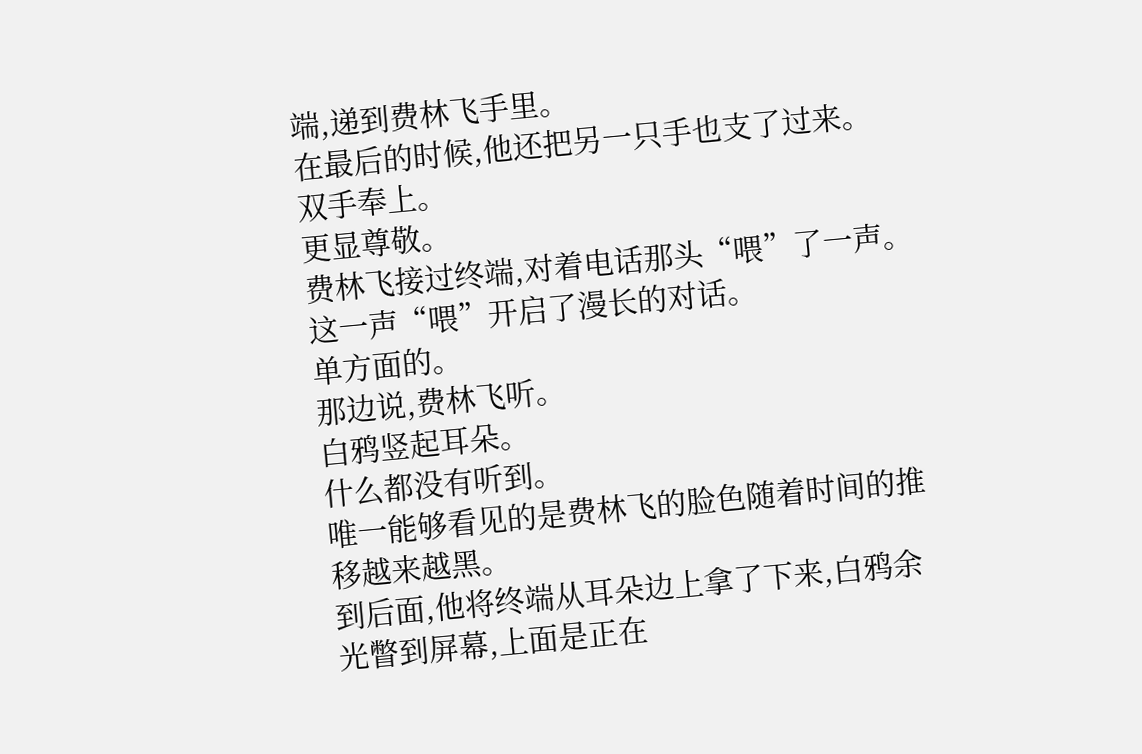端,递到费林飞手里。
在最后的时候,他还把另一只手也支了过来。
双手奉上。
更显尊敬。
费林飞接过终端,对着电话那头“喂”了一声。
这一声“喂”开启了漫长的对话。
单方面的。
那边说,费林飞听。
白鸦竖起耳朵。
什么都没有听到。
唯一能够看见的是费林飞的脸色随着时间的推移越来越黑。
到后面,他将终端从耳朵边上拿了下来,白鸦余光瞥到屏幕,上面是正在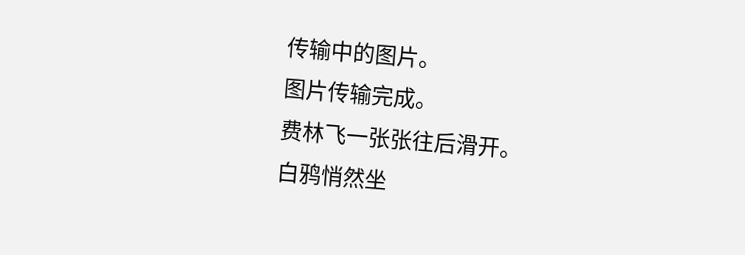传输中的图片。
图片传输完成。
费林飞一张张往后滑开。
白鸦悄然坐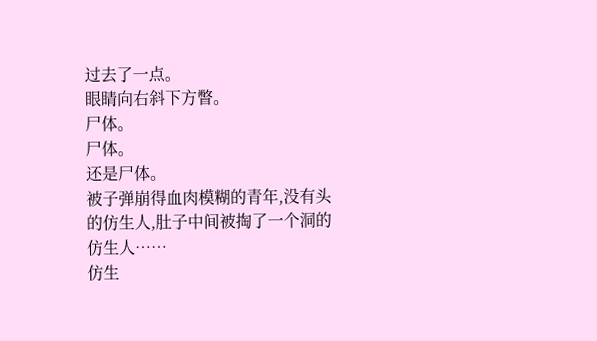过去了一点。
眼睛向右斜下方瞥。
尸体。
尸体。
还是尸体。
被子弹崩得血肉模糊的青年,没有头的仿生人,肚子中间被掏了一个洞的仿生人……
仿生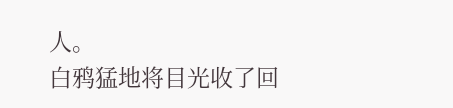人。
白鸦猛地将目光收了回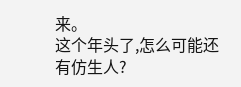来。
这个年头了,怎么可能还有仿生人?